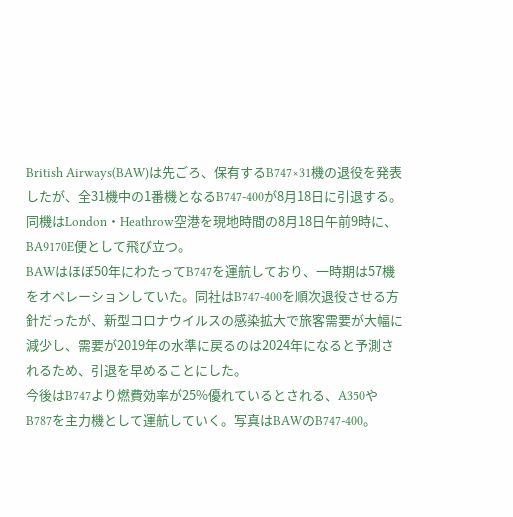British Airways(BAW)は先ごろ、保有するB747×31機の退役を発表したが、全31機中の1番機となるB747-400が8月18日に引退する。
同機はLondon・Heathrow空港を現地時間の8月18日午前9時に、BA9170E便として飛び立つ。
BAWはほぼ50年にわたってB747を運航しており、一時期は57機をオペレーションしていた。同社はB747-400を順次退役させる方針だったが、新型コロナウイルスの感染拡大で旅客需要が大幅に減少し、需要が2019年の水準に戻るのは2024年になると予測されるため、引退を早めることにした。
今後はB747より燃費効率が25%優れているとされる、A350やB787を主力機として運航していく。写真はBAWのB747-400。